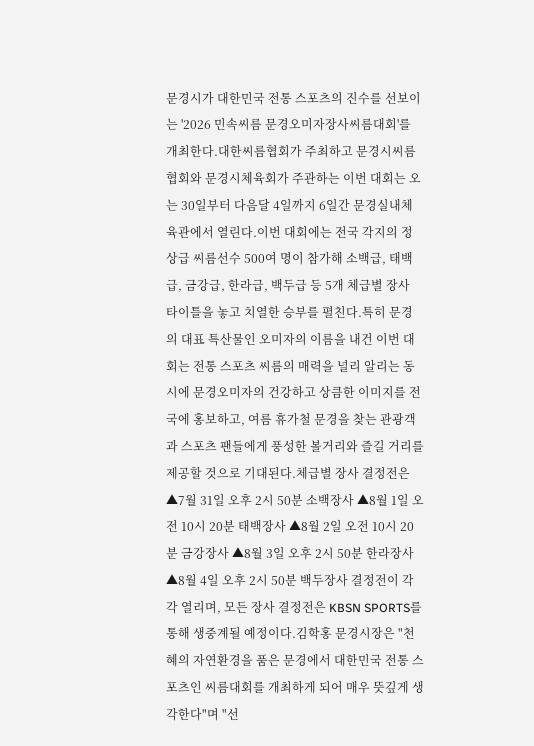문경시가 대한민국 전통 스포츠의 진수를 선보이는 '2026 민속씨름 문경오미자장사씨름대회'를 개최한다.대한씨름협회가 주최하고 문경시씨름협회와 문경시체육회가 주관하는 이번 대회는 오는 30일부터 다음달 4일까지 6일간 문경실내체육관에서 열린다.이번 대회에는 전국 각지의 정상급 씨름선수 500여 명이 참가해 소백급, 태백급, 금강급, 한라급, 백두급 등 5개 체급별 장사 타이틀을 놓고 치열한 승부를 펼친다.특히 문경의 대표 특산물인 오미자의 이름을 내건 이번 대회는 전통 스포츠 씨름의 매력을 널리 알리는 동시에 문경오미자의 건강하고 상큼한 이미지를 전국에 홍보하고, 여름 휴가철 문경을 찾는 관광객과 스포츠 팬들에게 풍성한 볼거리와 즐길 거리를 제공할 것으로 기대된다.체급별 장사 결정전은 ▲7월 31일 오후 2시 50분 소백장사 ▲8월 1일 오전 10시 20분 태백장사 ▲8월 2일 오전 10시 20분 금강장사 ▲8월 3일 오후 2시 50분 한라장사 ▲8월 4일 오후 2시 50분 백두장사 결정전이 각각 열리며, 모든 장사 결정전은 KBSN SPORTS를 통해 생중계될 예정이다.김학홍 문경시장은 "천혜의 자연환경을 품은 문경에서 대한민국 전통 스포츠인 씨름대회를 개최하게 되어 매우 뜻깊게 생각한다"며 "선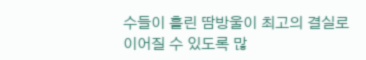수들이 흘린 땀방울이 최고의 결실로 이어질 수 있도록 많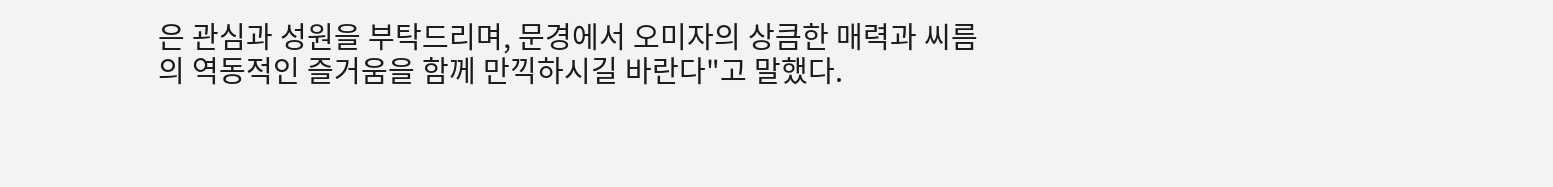은 관심과 성원을 부탁드리며, 문경에서 오미자의 상큼한 매력과 씨름의 역동적인 즐거움을 함께 만끽하시길 바란다"고 말했다.